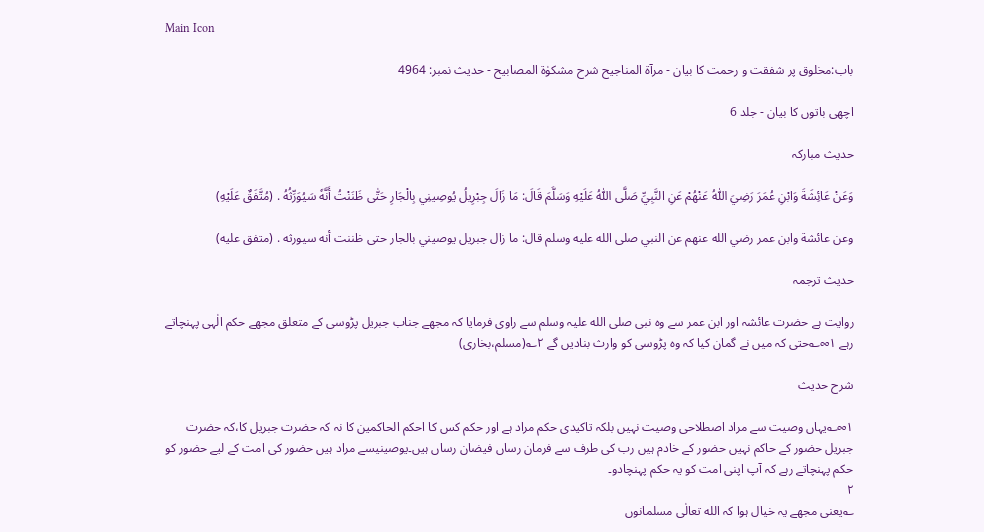Main Icon

باب:مخلوق پر شفقت و رحمت کا بیان - مرآۃ المناجیح شرح مشکوٰۃ المصابیح - حدیث نمبر: 4964

اچھی باتوں کا بیان - جلد 6

حدیث مبارکہ

وَعَنْ عَائِشَةَ وَابْنِ عُمَرَ رَضِيَ اللّٰهُ عَنْهُمْ عَنِ النَّبِيِّ صَلَّى اللّٰهُ عَلَيْهِ وَسَلَّمَ قَالَ: مَا زَالَ جِبْرِيلُ يُوصِينِي بِالْجَارِ حَتّٰى ظَنَنْتُ أَنَّهٗ سَيُوَرِّثُهُ . (مُتَّفَقٌ عَلَيْهِ)

وعن عائشة وابن عمر رضي الله عنهم عن النبي صلى الله عليه وسلم قال: ما زال جبريل يوصيني بالجار حتى ظننت أنه سيورثه . (متفق عليه)

حدیث ترجمہ

روایت ہے حضرت عائشہ اور ابن عمر سے وہ نبی صلی الله علیہ وسلم سے راوی فرمایا کہ مجھے جناب جبریل پڑوسی کے متعلق مجھے حکم الٰہی پہنچاتے رہے ۱∞؎حتی کہ میں نے گمان کیا کہ وہ پڑوسی کو وارث بنادیں گے ۲؎(مسلم،بخاری)

شرح حدیث

۱∞؎یہاں وصیت سے مراد اصطلاحی وصیت نہیں بلکہ تاکیدی حکم مراد ہے اور حکم کس کا احکم الحاکمین کا نہ کہ حضرت جبریل کا،کہ حضرت جبریل حضور کے حاکم نہیں حضور کے خادم ہیں رب کی طرف سے فرمان رساں فیضان رساں ہیں۔یوصینیسے مراد ہیں حضور کی امت کے لیے حضور کو حکم پہنچاتے رہے کہ آپ اپنی امت کو یہ حکم پہنچادو۔
۲
؎یعنی مجھے یہ خیال ہوا کہ الله تعالٰی مسلمانوں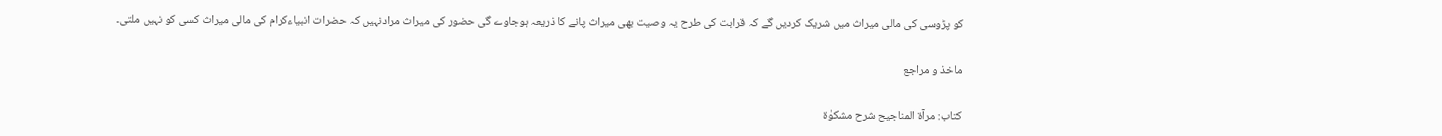کو پڑوسی کی مالی میراث میں شریک کردیں گے کہ قرابت کی طرح یہ وصیت بھی میراث پانے کا ذریعہ ہوجاوے گی حضور کی میراث مرادنہیں کہ حضرات انبیاءکرام کی مالی میراث کسی کو نہیں ملتی۔

ماخذ و مراجع

کتاب: مرآۃ المناجیح شرح مشکوٰۃ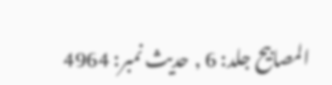المصابیح جلد: 6 , حدیث نمبر: 4964